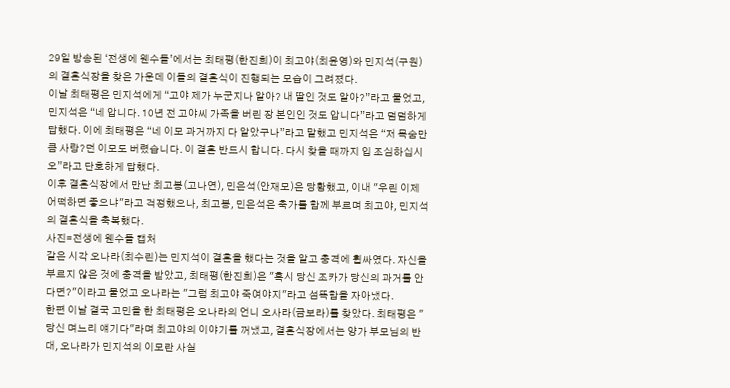29일 방송된 ‘전생에 웬수들’에서는 최태평(한진희)이 최고야(최윤영)와 민지석(구원)의 결혼식장을 찾은 가운데 이들의 결혼식이 진행되는 모습이 그려졌다.
이날 최태평은 민지석에게 “고야 제가 누군지나 알아? 내 딸인 것도 알아?”라고 물었고, 민지석은 “네 압니다. 10년 전 고야씨 가족을 버린 장 본인인 것도 압니다”라고 덤덤하게 답했다. 이에 최태평은 “네 이모 과거까지 다 알았구나”라고 말했고 민지석은 “저 목숨만큼 사랑?던 이모도 버렸습니다. 이 결혼 반드시 합니다. 다시 찾을 때까지 입 조심하십시오”라고 단호하게 답했다.
이후 결혼식장에서 만난 최고봉(고나연), 민은석(안재모)은 당황했고, 이내 "우린 이제 어떡하면 좋으냐"라고 걱정했으나, 최고봉, 민은석은 축가를 함께 부르며 최고야, 민지석의 결혼식을 축복했다.
사진=전생에 웬수들 캡처
같은 시각 오나라(최수린)는 민지석이 결혼을 했다는 것을 알고 충격에 휩싸였다. 자신을 부르지 않은 것에 충격을 받았고, 최태평(한진희)은 "혹시 당신 조카가 당신의 과거를 안다면?"이라고 물었고 오나라는 "그럼 최고야 죽여야지"라고 섬뜩함을 자아냈다.
한편 이날 결국 고민을 한 최태평은 오나라의 언니 오사라(금보라)를 찾았다. 최태평은 "당신 며느리 얘기다"라며 최고야의 이야기를 꺼냈고, 결혼식장에서는 양가 부모님의 반대, 오나라가 민지석의 이모란 사실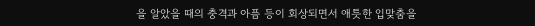을 알았을 때의 충격과 아픔 등이 회상되면서 애틋한 입맞춤을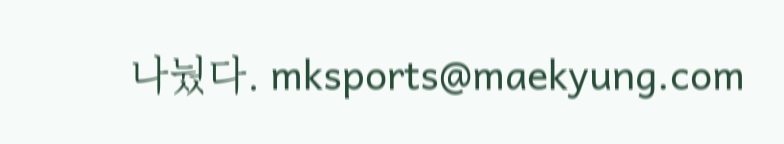나눴다. mksports@maekyung.com